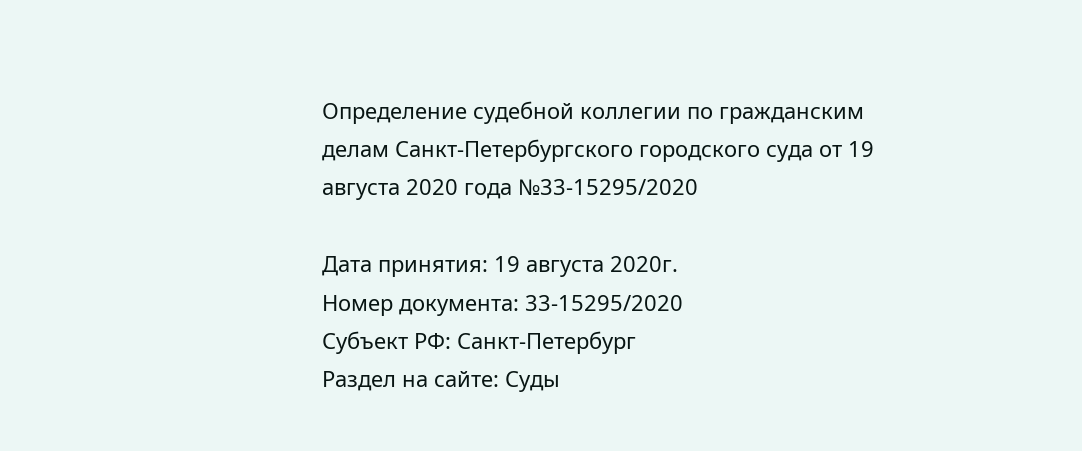Определение судебной коллегии по гражданским делам Санкт-Петербургского городского суда от 19 августа 2020 года №33-15295/2020

Дата принятия: 19 августа 2020г.
Номер документа: 33-15295/2020
Субъект РФ: Санкт-Петербург
Раздел на сайте: Суды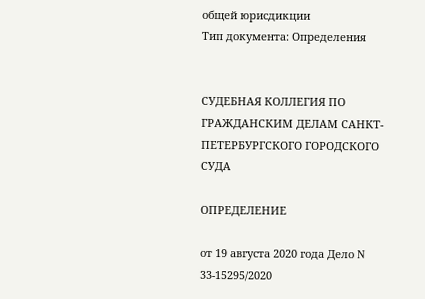общей юрисдикции
Тип документа: Определения


СУДЕБНАЯ КОЛЛЕГИЯ ПО ГРАЖДАНСКИМ ДЕЛАМ САНКТ-ПЕТЕРБУРГСКОГО ГОРОДСКОГО СУДА

ОПРЕДЕЛЕНИЕ

от 19 августа 2020 года Дело N 33-15295/2020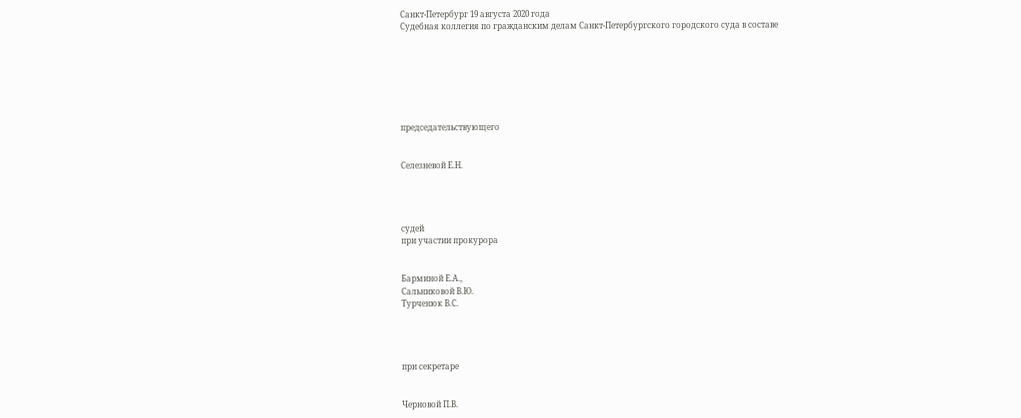Санкт-Петербург 19 августа 2020 года
Судебная коллегия по гражданским делам Санкт-Петербургского городского суда в составе







председательствующего


Селезневой Е.Н.




судей
при участии прокурора


Барминой Е.А.,
Сальниковой В.Ю.
Турченюк В.С.




при секретаре


Черновой П.В.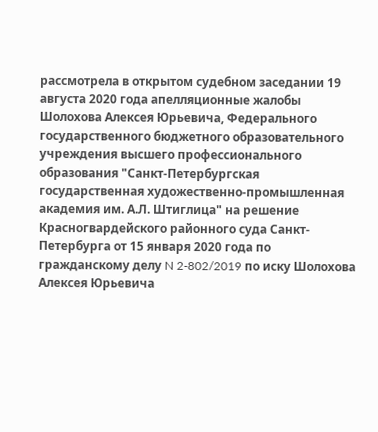рассмотрела в открытом судебном заседании 19 августа 2020 года апелляционные жалобы Шолохова Алексея Юрьевича, Федерального государственного бюджетного образовательного учреждения высшего профессионального образования "Санкт-Петербургская государственная художественно-промышленная академия им. А.Л. Штиглица" на решение Красногвардейского районного суда Санкт-Петербурга от 15 января 2020 года по гражданскому делу N 2-802/2019 по иску Шолохова Алексея Юрьевича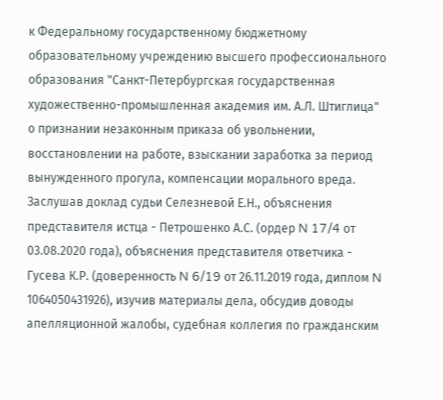к Федеральному государственному бюджетному образовательному учреждению высшего профессионального образования "Санкт-Петербургская государственная художественно-промышленная академия им. А.Л. Штиглица" о признании незаконным приказа об увольнении, восстановлении на работе, взыскании заработка за период вынужденного прогула, компенсации морального вреда.
Заслушав доклад судьи Селезневой Е.Н., объяснения представителя истца - Петрошенко А.С. (ордер N 17/4 от 03.08.2020 года), объяснения представителя ответчика - Гусева К.Р. (доверенность N 6/19 от 26.11.2019 года, диплом N 1064050431926), изучив материалы дела, обсудив доводы апелляционной жалобы, судебная коллегия по гражданским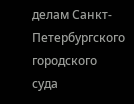делам Санкт-Петербургского городского суда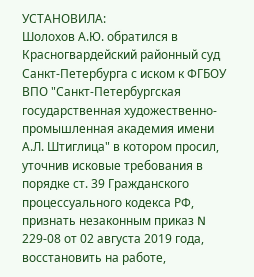УСТАНОВИЛА:
Шолохов А.Ю. обратился в Красногвардейский районный суд Санкт-Петербурга с иском к ФГБОУ ВПО "Санкт-Петербургская государственная художественно-промышленная академия имени А.Л. Штиглица" в котором просил, уточнив исковые требования в порядке ст. 39 Гражданского процессуального кодекса РФ, признать незаконным приказ N 229-08 от 02 августа 2019 года, восстановить на работе,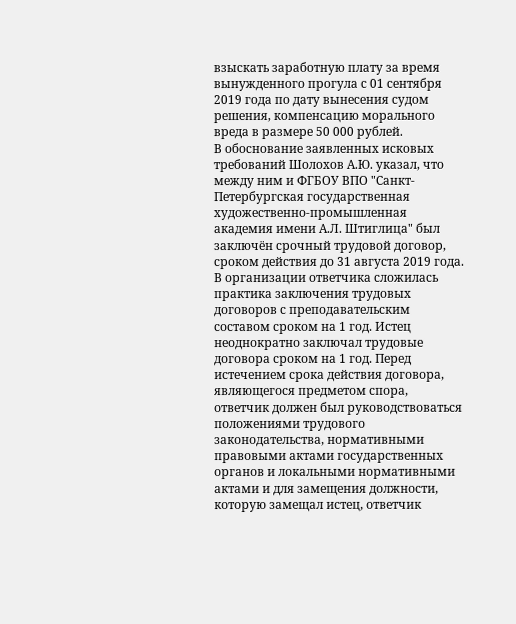взыскать заработную плату за время вынужденного прогула с 01 сентября 2019 года по дату вынесения судом решения, компенсацию морального вреда в размере 50 000 рублей.
В обоснование заявленных исковых требований Шолохов А.Ю. указал, что между ним и ФГБОУ ВПО "Санкт-Петербургская государственная художественно-промышленная академия имени А.Л. Штиглица" был заключён срочный трудовой договор, сроком действия до 31 августа 2019 года. В организации ответчика сложилась практика заключения трудовых договоров с преподавательским составом сроком на 1 год. Истец неоднократно заключал трудовые договора сроком на 1 год. Перед истечением срока действия договора, являющегося предметом спора, ответчик должен был руководствоваться положениями трудового законодательства, нормативными правовыми актами государственных органов и локальными нормативными актами и для замещения должности, которую замещал истец, ответчик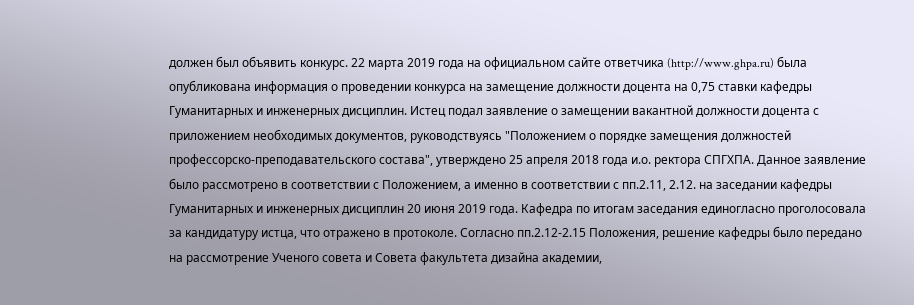должен был объявить конкурс. 22 марта 2019 года на официальном сайте ответчика (http://www.ghpa.ru) была опубликована информация о проведении конкурса на замещение должности доцента на 0,75 ставки кафедры Гуманитарных и инженерных дисциплин. Истец подал заявление о замещении вакантной должности доцента с приложением необходимых документов, руководствуясь "Положением о порядке замещения должностей профессорско-преподавательского состава", утверждено 25 апреля 2018 года и.о. ректора СПГХПА. Данное заявление было рассмотрено в соответствии с Положением, а именно в соответствии с пп.2.11, 2.12. на заседании кафедры Гуманитарных и инженерных дисциплин 20 июня 2019 года. Кафедра по итогам заседания единогласно проголосовала за кандидатуру истца, что отражено в протоколе. Согласно пп.2.12-2.15 Положения, решение кафедры было передано на рассмотрение Ученого совета и Совета факультета дизайна академии,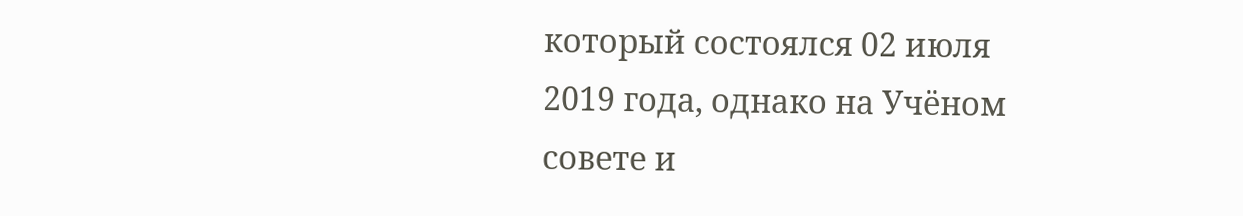который состоялся 02 июля 2019 года, однако на Учёном совете и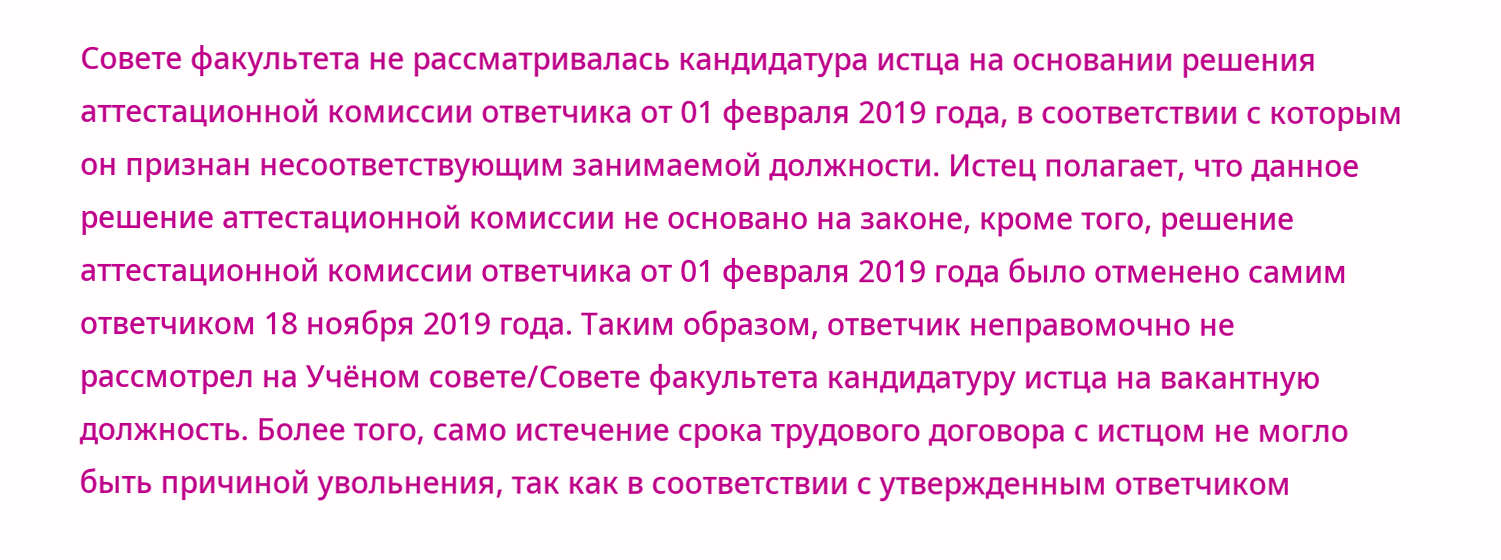Совете факультета не рассматривалась кандидатура истца на основании решения аттестационной комиссии ответчика от 01 февраля 2019 года, в соответствии с которым он признан несоответствующим занимаемой должности. Истец полагает, что данное решение аттестационной комиссии не основано на законе, кроме того, решение аттестационной комиссии ответчика от 01 февраля 2019 года было отменено самим ответчиком 18 ноября 2019 года. Таким образом, ответчик неправомочно не рассмотрел на Учёном совете/Совете факультета кандидатуру истца на вакантную должность. Более того, само истечение срока трудового договора с истцом не могло быть причиной увольнения, так как в соответствии с утвержденным ответчиком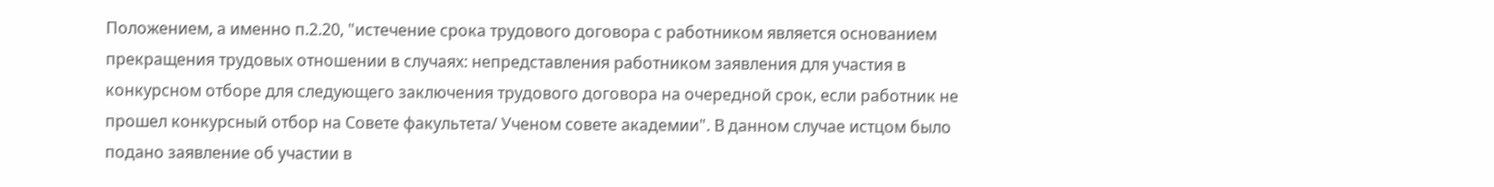Положением, а именно п.2.20, "истечение срока трудового договора с работником является основанием прекращения трудовых отношении в случаях: непредставления работником заявления для участия в конкурсном отборе для следующего заключения трудового договора на очередной срок, если работник не прошел конкурсный отбор на Совете факультета/ Ученом совете академии". В данном случае истцом было подано заявление об участии в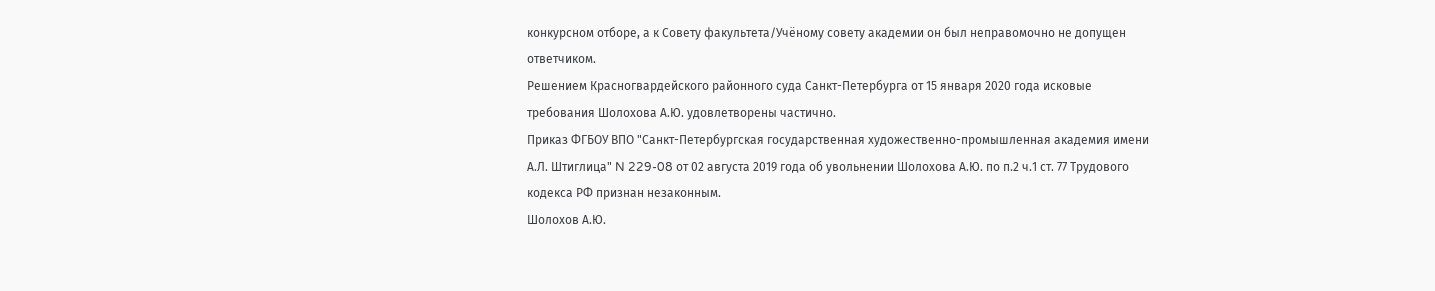конкурсном отборе, а к Совету факультета/Учёному совету академии он был неправомочно не допущен ответчиком.
Решением Красногвардейского районного суда Санкт-Петербурга от 15 января 2020 года исковые требования Шолохова А.Ю. удовлетворены частично.
Приказ ФГБОУ ВПО "Санкт-Петербургская государственная художественно-промышленная академия имени А.Л. Штиглица" N 229-08 от 02 августа 2019 года об увольнении Шолохова А.Ю. по п.2 ч.1 ст. 77 Трудового кодекса РФ признан незаконным.
Шолохов А.Ю.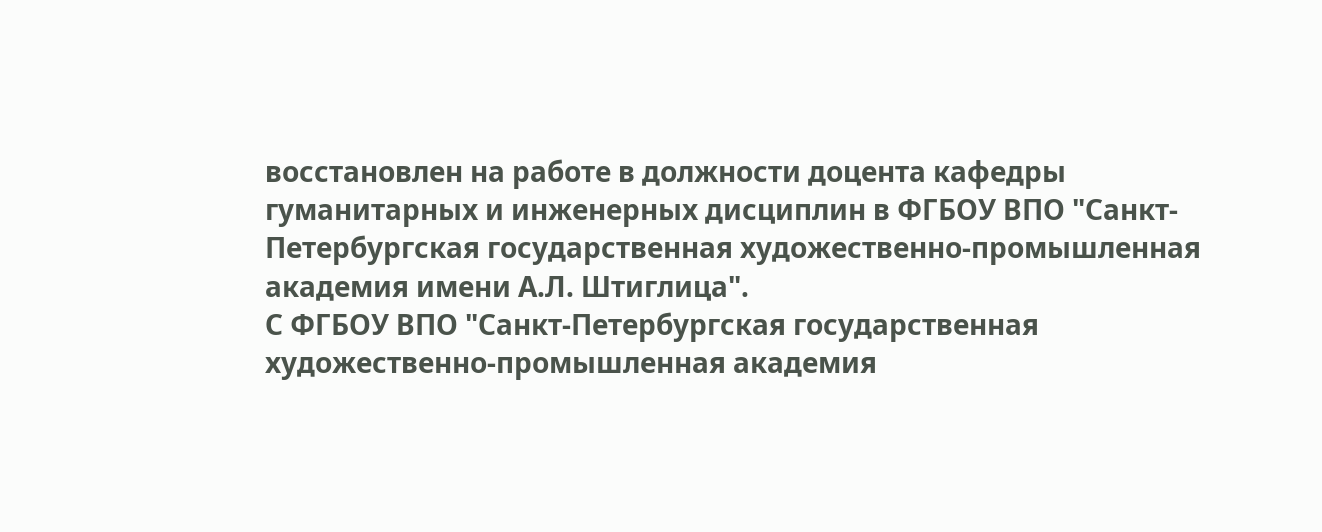восстановлен на работе в должности доцента кафедры гуманитарных и инженерных дисциплин в ФГБОУ ВПО "Санкт-Петербургская государственная художественно-промышленная академия имени А.Л. Штиглица".
С ФГБОУ ВПО "Санкт-Петербургская государственная художественно-промышленная академия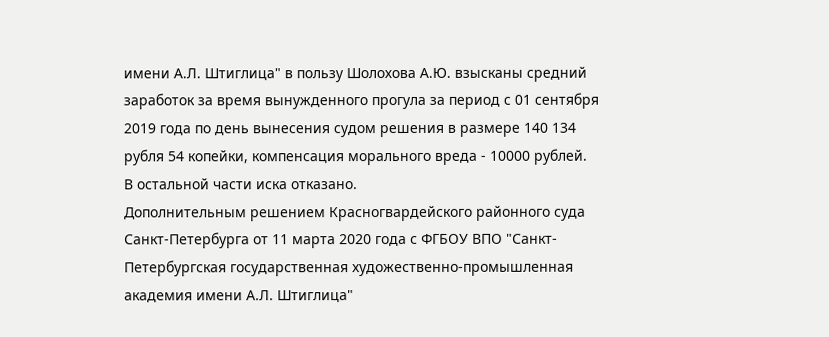имени А.Л. Штиглица" в пользу Шолохова А.Ю. взысканы средний заработок за время вынужденного прогула за период с 01 сентября 2019 года по день вынесения судом решения в размере 140 134 рубля 54 копейки, компенсация морального вреда - 10000 рублей.
В остальной части иска отказано.
Дополнительным решением Красногвардейского районного суда Санкт-Петербурга от 11 марта 2020 года с ФГБОУ ВПО "Санкт-Петербургская государственная художественно-промышленная академия имени А.Л. Штиглица"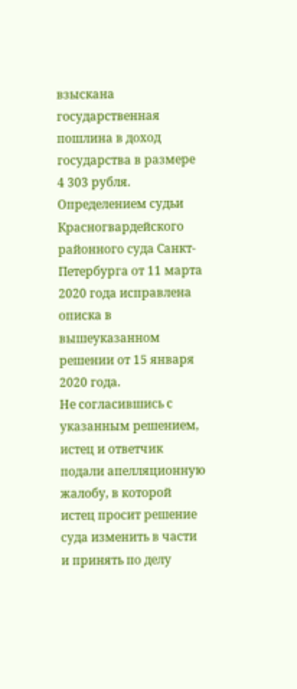взыскана государственная пошлина в доход государства в размере 4 303 рубля.
Определением судьи Красногвардейского районного суда Санкт-Петербурга от 11 марта 2020 года исправлена описка в вышеуказанном решении от 15 января 2020 года.
Не согласившись с указанным решением, истец и ответчик подали апелляционную жалобу, в которой истец просит решение суда изменить в части и принять по делу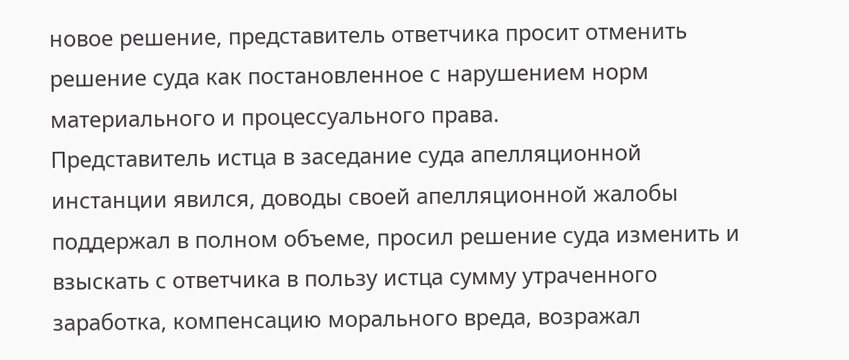новое решение, представитель ответчика просит отменить решение суда как постановленное с нарушением норм материального и процессуального права.
Представитель истца в заседание суда апелляционной инстанции явился, доводы своей апелляционной жалобы поддержал в полном объеме, просил решение суда изменить и взыскать с ответчика в пользу истца сумму утраченного заработка, компенсацию морального вреда, возражал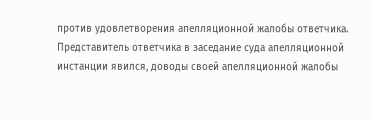против удовлетворения апелляционной жалобы ответчика.
Представитель ответчика в заседание суда апелляционной инстанции явился, доводы своей апелляционной жалобы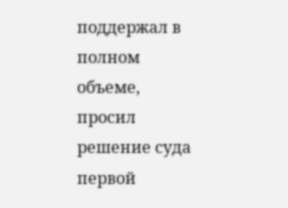поддержал в полном объеме, просил решение суда первой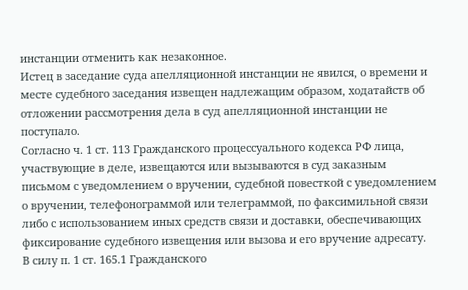инстанции отменить как незаконное.
Истец в заседание суда апелляционной инстанции не явился, о времени и месте судебного заседания извещен надлежащим образом, ходатайств об отложении рассмотрения дела в суд апелляционной инстанции не поступало.
Согласно ч. 1 ст. 113 Гражданского процессуального кодекса РФ лица, участвующие в деле, извещаются или вызываются в суд заказным письмом с уведомлением о вручении, судебной повесткой с уведомлением о вручении, телефонограммой или телеграммой, по факсимильной связи либо с использованием иных средств связи и доставки, обеспечивающих фиксирование судебного извещения или вызова и его вручение адресату.
В силу п. 1 ст. 165.1 Гражданского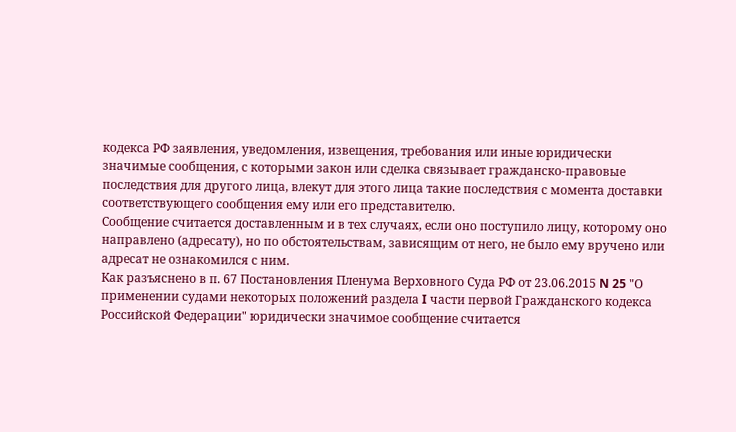кодекса РФ заявления, уведомления, извещения, требования или иные юридически значимые сообщения, с которыми закон или сделка связывает гражданско-правовые последствия для другого лица, влекут для этого лица такие последствия с момента доставки соответствующего сообщения ему или его представителю.
Сообщение считается доставленным и в тех случаях, если оно поступило лицу, которому оно направлено (адресату), но по обстоятельствам, зависящим от него, не было ему вручено или адресат не ознакомился с ним.
Как разъяснено в п. 67 Постановления Пленума Верховного Суда РФ от 23.06.2015 N 25 "О применении судами некоторых положений раздела I части первой Гражданского кодекса Российской Федерации" юридически значимое сообщение считается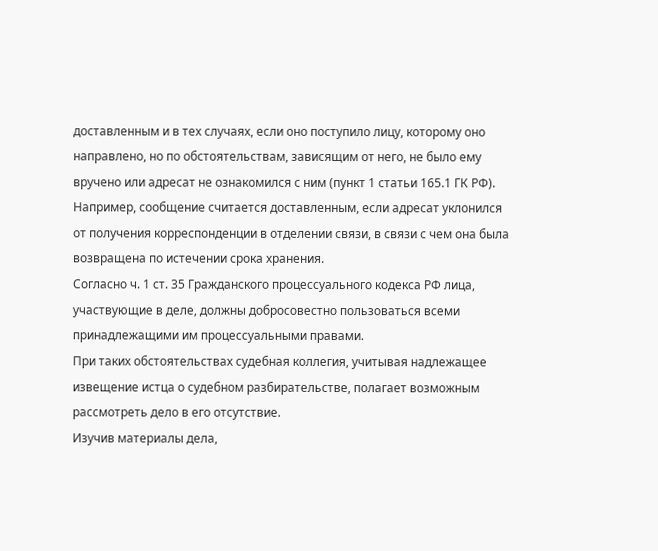доставленным и в тех случаях, если оно поступило лицу, которому оно направлено, но по обстоятельствам, зависящим от него, не было ему вручено или адресат не ознакомился с ним (пункт 1 статьи 165.1 ГК РФ). Например, сообщение считается доставленным, если адресат уклонился от получения корреспонденции в отделении связи, в связи с чем она была возвращена по истечении срока хранения.
Согласно ч. 1 ст. 35 Гражданского процессуального кодекса РФ лица, участвующие в деле, должны добросовестно пользоваться всеми принадлежащими им процессуальными правами.
При таких обстоятельствах судебная коллегия, учитывая надлежащее извещение истца о судебном разбирательстве, полагает возможным рассмотреть дело в его отсутствие.
Изучив материалы дела,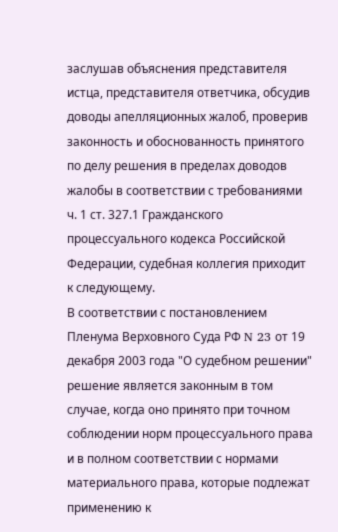заслушав объяснения представителя истца, представителя ответчика, обсудив доводы апелляционных жалоб, проверив законность и обоснованность принятого по делу решения в пределах доводов жалобы в соответствии с требованиями ч. 1 ст. 327.1 Гражданского процессуального кодекса Российской Федерации, судебная коллегия приходит к следующему.
В соответствии с постановлением Пленума Верховного Суда РФ N 23 от 19 декабря 2003 года "О судебном решении" решение является законным в том случае, когда оно принято при точном соблюдении норм процессуального права и в полном соответствии с нормами материального права, которые подлежат применению к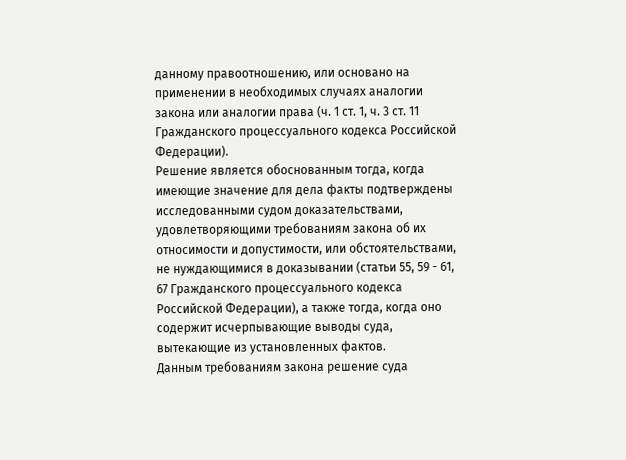данному правоотношению, или основано на применении в необходимых случаях аналогии закона или аналогии права (ч. 1 ст. 1, ч. 3 ст. 11 Гражданского процессуального кодекса Российской Федерации).
Решение является обоснованным тогда, когда имеющие значение для дела факты подтверждены исследованными судом доказательствами, удовлетворяющими требованиям закона об их относимости и допустимости, или обстоятельствами, не нуждающимися в доказывании (статьи 55, 59 - 61, 67 Гражданского процессуального кодекса Российской Федерации), а также тогда, когда оно содержит исчерпывающие выводы суда, вытекающие из установленных фактов.
Данным требованиям закона решение суда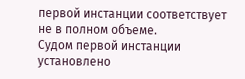первой инстанции соответствует не в полном объеме.
Судом первой инстанции установлено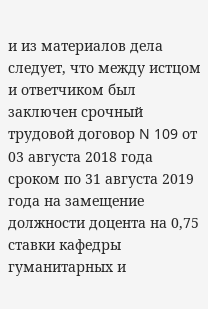и из материалов дела следует, что между истцом и ответчиком был заключен срочный трудовой договор N 109 от 03 августа 2018 года сроком по 31 августа 2019 года на замещение должности доцента на 0,75 ставки кафедры гуманитарных и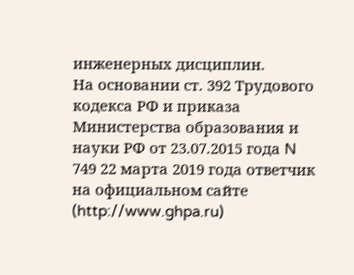инженерных дисциплин.
На основании ст. 392 Трудового кодекса РФ и приказа Министерства образования и науки РФ от 23.07.2015 года N 749 22 марта 2019 года ответчик на официальном сайте (http://www.ghpa.ru)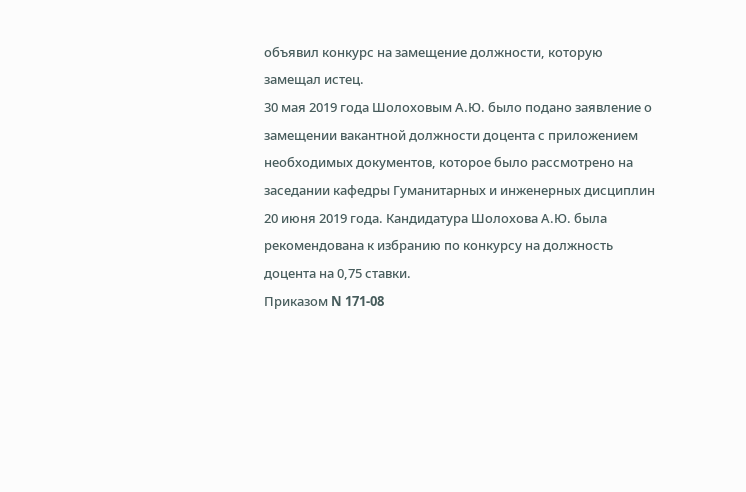объявил конкурс на замещение должности, которую замещал истец.
30 мая 2019 года Шолоховым А.Ю. было подано заявление о замещении вакантной должности доцента с приложением необходимых документов, которое было рассмотрено на заседании кафедры Гуманитарных и инженерных дисциплин 20 июня 2019 года. Кандидатура Шолохова А.Ю. была рекомендована к избранию по конкурсу на должность доцента на 0,75 ставки.
Приказом N 171-08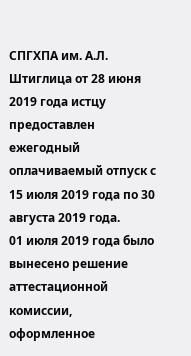СПГХПА им. А.Л. Штиглица от 28 июня 2019 года истцу предоставлен ежегодный оплачиваемый отпуск с 15 июля 2019 года по 30 августа 2019 года.
01 июля 2019 года было вынесено решение аттестационной комиссии, оформленное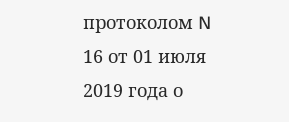протоколом N 16 от 01 июля 2019 года о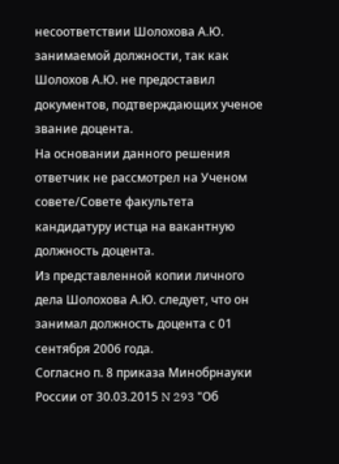несоответствии Шолохова А.Ю. занимаемой должности, так как Шолохов А.Ю. не предоставил документов, подтверждающих ученое звание доцента.
На основании данного решения ответчик не рассмотрел на Ученом совете/Совете факультета кандидатуру истца на вакантную должность доцента.
Из представленной копии личного дела Шолохова А.Ю. следует, что он занимал должность доцента с 01 сентября 2006 года.
Согласно п. 8 приказа Минобрнауки России от 30.03.2015 N 293 "Об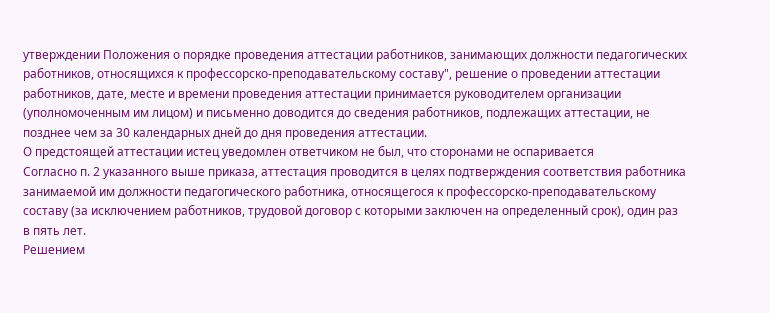утверждении Положения о порядке проведения аттестации работников, занимающих должности педагогических работников, относящихся к профессорско-преподавательскому составу", решение о проведении аттестации работников, дате, месте и времени проведения аттестации принимается руководителем организации (уполномоченным им лицом) и письменно доводится до сведения работников, подлежащих аттестации, не позднее чем за 30 календарных дней до дня проведения аттестации.
О предстоящей аттестации истец уведомлен ответчиком не был, что сторонами не оспаривается
Согласно п. 2 указанного выше приказа, аттестация проводится в целях подтверждения соответствия работника занимаемой им должности педагогического работника, относящегося к профессорско-преподавательскому составу (за исключением работников, трудовой договор с которыми заключен на определенный срок), один раз в пять лет.
Решением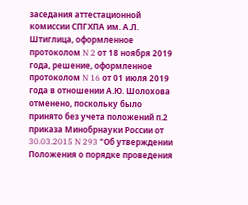заседания аттестационной комиссии СПГХПА им. А.Л. Штиглица, оформленное протоколом N 2 от 18 ноября 2019 года, решение, оформленное протоколом N 16 от 01 июля 2019 года в отношении А.Ю. Шолохова отменено, поскольку было принято без учета положений п.2 приказа Минобрнауки России от 30.03.2015 N 293 "Об утверждении Положения о порядке проведения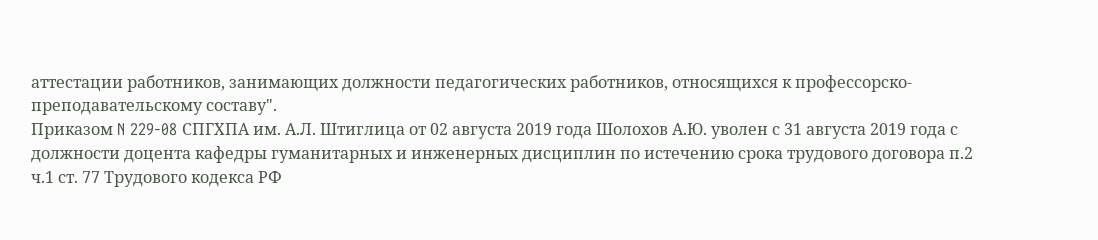аттестации работников, занимающих должности педагогических работников, относящихся к профессорско-преподавательскому составу".
Приказом N 229-08 СПГХПА им. А.Л. Штиглица от 02 августа 2019 года Шолохов А.Ю. уволен с 31 августа 2019 года с должности доцента кафедры гуманитарных и инженерных дисциплин по истечению срока трудового договора п.2 ч.1 ст. 77 Трудового кодекса РФ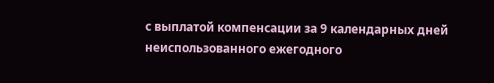с выплатой компенсации за 9 календарных дней неиспользованного ежегодного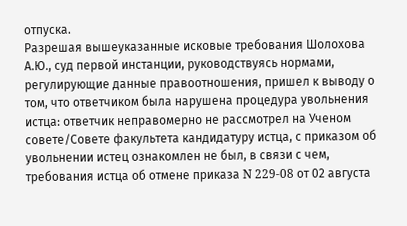отпуска.
Разрешая вышеуказанные исковые требования Шолохова А.Ю., суд первой инстанции, руководствуясь нормами, регулирующие данные правоотношения, пришел к выводу о том, что ответчиком была нарушена процедура увольнения истца: ответчик неправомерно не рассмотрел на Ученом совете/Совете факультета кандидатуру истца, с приказом об увольнении истец ознакомлен не был, в связи с чем, требования истца об отмене приказа N 229-08 от 02 августа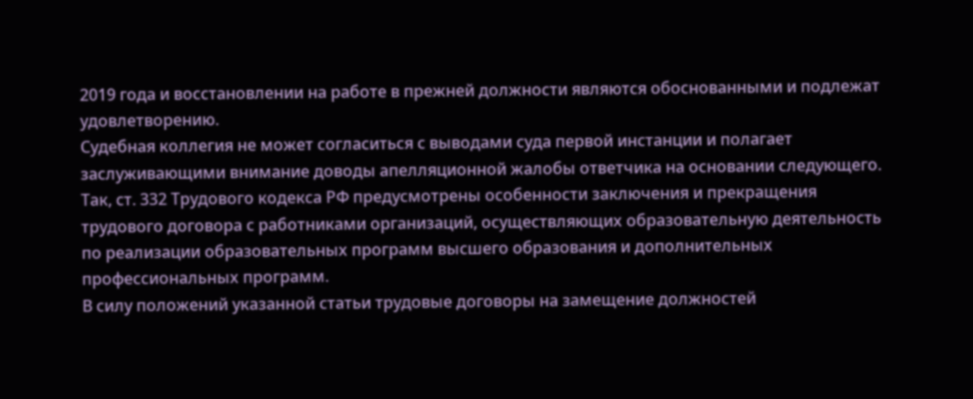2019 года и восстановлении на работе в прежней должности являются обоснованными и подлежат удовлетворению.
Судебная коллегия не может согласиться с выводами суда первой инстанции и полагает заслуживающими внимание доводы апелляционной жалобы ответчика на основании следующего.
Так, ст. 332 Трудового кодекса РФ предусмотрены особенности заключения и прекращения трудового договора с работниками организаций, осуществляющих образовательную деятельность по реализации образовательных программ высшего образования и дополнительных профессиональных программ.
В силу положений указанной статьи трудовые договоры на замещение должностей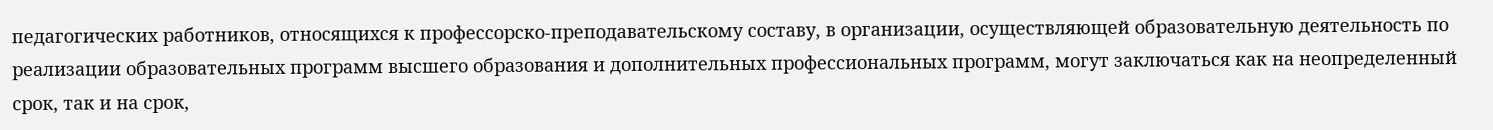педагогических работников, относящихся к профессорско-преподавательскому составу, в организации, осуществляющей образовательную деятельность по реализации образовательных программ высшего образования и дополнительных профессиональных программ, могут заключаться как на неопределенный срок, так и на срок,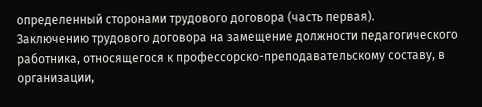определенный сторонами трудового договора (часть первая).
Заключению трудового договора на замещение должности педагогического работника, относящегося к профессорско-преподавательскому составу, в организации,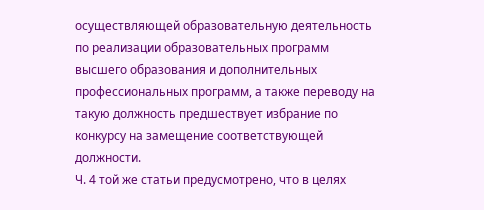осуществляющей образовательную деятельность по реализации образовательных программ высшего образования и дополнительных профессиональных программ, а также переводу на такую должность предшествует избрание по конкурсу на замещение соответствующей должности.
Ч. 4 той же статьи предусмотрено, что в целях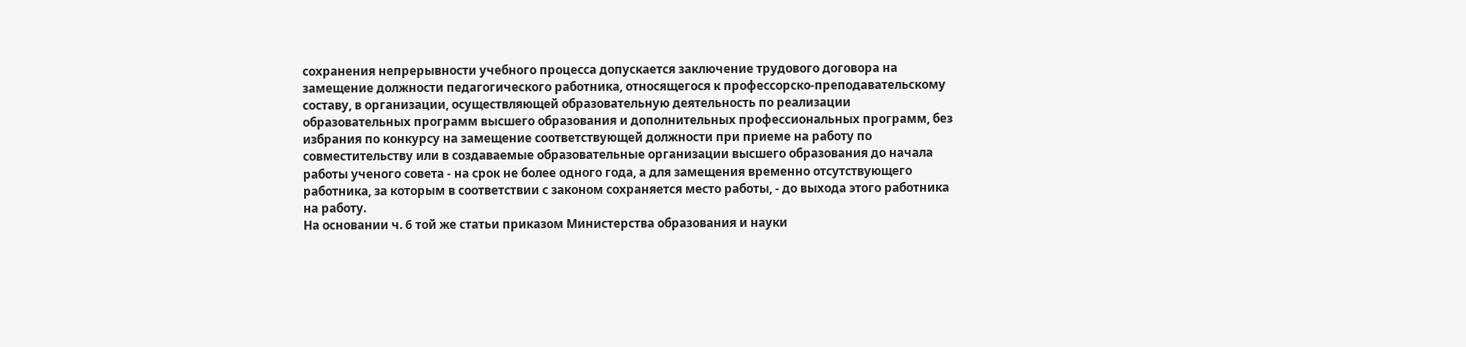сохранения непрерывности учебного процесса допускается заключение трудового договора на замещение должности педагогического работника, относящегося к профессорско-преподавательскому составу, в организации, осуществляющей образовательную деятельность по реализации образовательных программ высшего образования и дополнительных профессиональных программ, без избрания по конкурсу на замещение соответствующей должности при приеме на работу по совместительству или в создаваемые образовательные организации высшего образования до начала работы ученого совета - на срок не более одного года, а для замещения временно отсутствующего работника, за которым в соответствии с законом сохраняется место работы, - до выхода этого работника на работу.
На основании ч. 6 той же статьи приказом Министерства образования и науки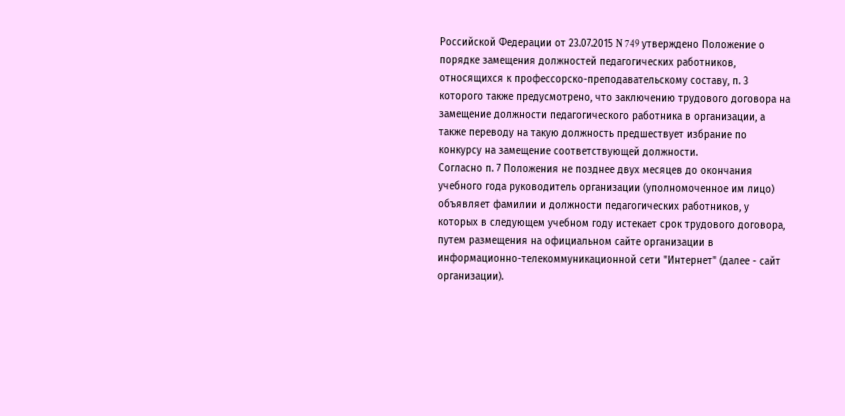Российской Федерации от 23.07.2015 N 749 утверждено Положение о порядке замещения должностей педагогических работников, относящихся к профессорско-преподавательскому составу, п. 3 которого также предусмотрено, что заключению трудового договора на замещение должности педагогического работника в организации, а также переводу на такую должность предшествует избрание по конкурсу на замещение соответствующей должности.
Согласно п. 7 Положения не позднее двух месяцев до окончания учебного года руководитель организации (уполномоченное им лицо) объявляет фамилии и должности педагогических работников, у которых в следующем учебном году истекает срок трудового договора, путем размещения на официальном сайте организации в информационно-телекоммуникационной сети "Интернет" (далее - сайт организации).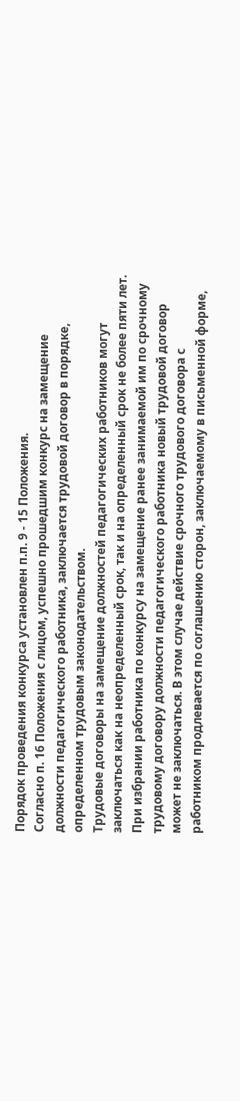Порядок проведения конкурса установлен п.п. 9 - 15 Положения.
Согласно п. 16 Положения с лицом, успешно прошедшим конкурс на замещение должности педагогического работника, заключается трудовой договор в порядке, определенном трудовым законодательством.
Трудовые договоры на замещение должностей педагогических работников могут заключаться как на неопределенный срок, так и на определенный срок не более пяти лет.
При избрании работника по конкурсу на замещение ранее занимаемой им по срочному трудовому договору должности педагогического работника новый трудовой договор может не заключаться. В этом случае действие срочного трудового договора с работником продлевается по соглашению сторон, заключаемому в письменной форме,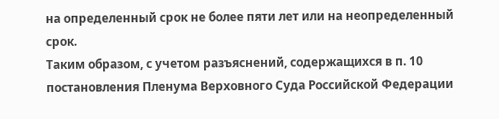на определенный срок не более пяти лет или на неопределенный срок.
Таким образом, с учетом разъяснений, содержащихся в п. 10 постановления Пленума Верховного Суда Российской Федерации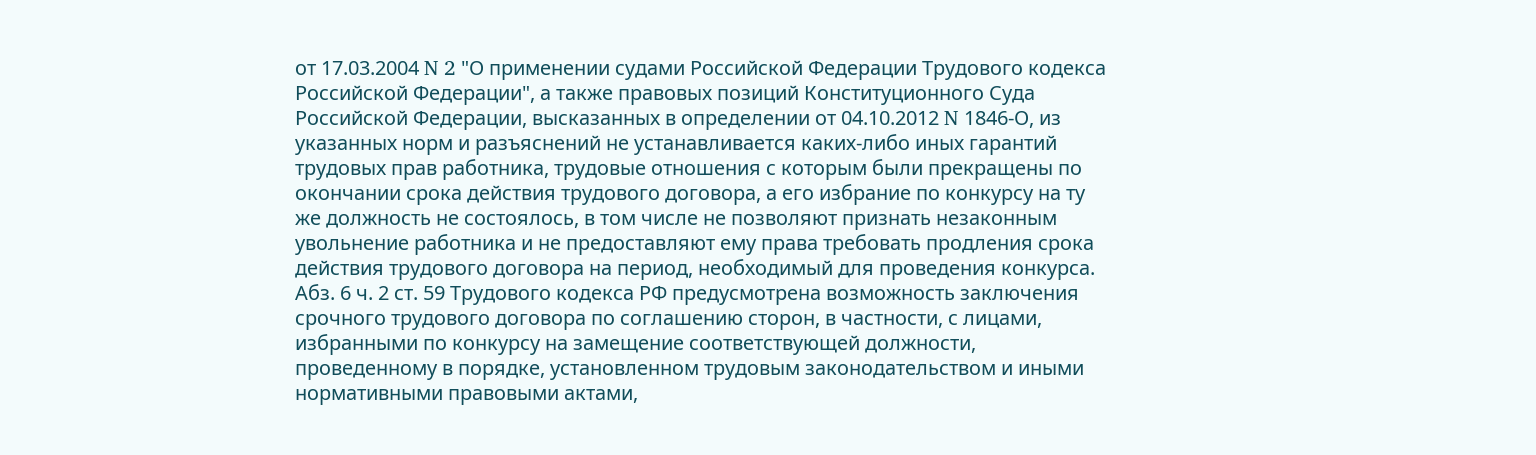от 17.03.2004 N 2 "О применении судами Российской Федерации Трудового кодекса Российской Федерации", а также правовых позиций Конституционного Суда Российской Федерации, высказанных в определении от 04.10.2012 N 1846-О, из указанных норм и разъяснений не устанавливается каких-либо иных гарантий трудовых прав работника, трудовые отношения с которым были прекращены по окончании срока действия трудового договора, а его избрание по конкурсу на ту же должность не состоялось, в том числе не позволяют признать незаконным увольнение работника и не предоставляют ему права требовать продления срока действия трудового договора на период, необходимый для проведения конкурса.
Абз. 6 ч. 2 ст. 59 Трудового кодекса РФ предусмотрена возможность заключения срочного трудового договора по соглашению сторон, в частности, с лицами, избранными по конкурсу на замещение соответствующей должности, проведенному в порядке, установленном трудовым законодательством и иными нормативными правовыми актами,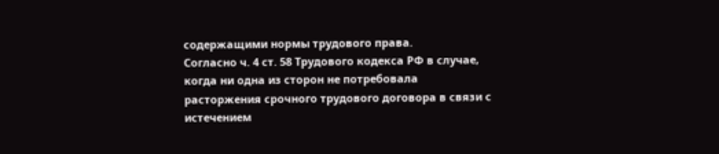содержащими нормы трудового права.
Согласно ч. 4 ст. 58 Трудового кодекса РФ в случае, когда ни одна из сторон не потребовала расторжения срочного трудового договора в связи с истечением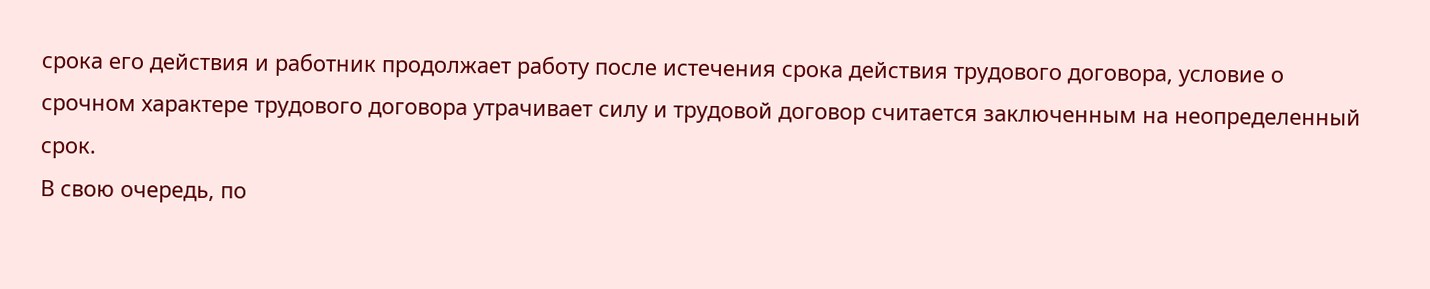срока его действия и работник продолжает работу после истечения срока действия трудового договора, условие о срочном характере трудового договора утрачивает силу и трудовой договор считается заключенным на неопределенный срок.
В свою очередь, по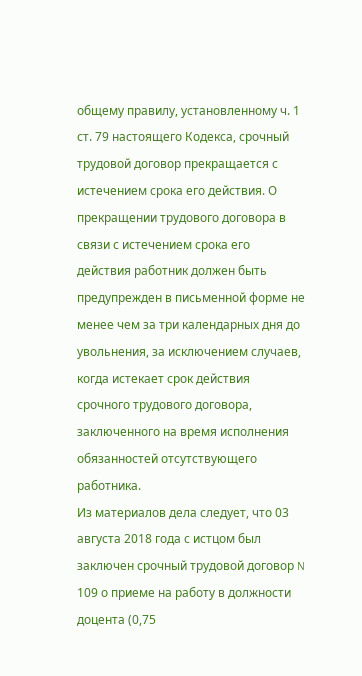общему правилу, установленному ч. 1 ст. 79 настоящего Кодекса, срочный трудовой договор прекращается с истечением срока его действия. О прекращении трудового договора в связи с истечением срока его действия работник должен быть предупрежден в письменной форме не менее чем за три календарных дня до увольнения, за исключением случаев, когда истекает срок действия срочного трудового договора, заключенного на время исполнения обязанностей отсутствующего работника.
Из материалов дела следует, что 03 августа 2018 года с истцом был заключен срочный трудовой договор N 109 о приеме на работу в должности доцента (0,75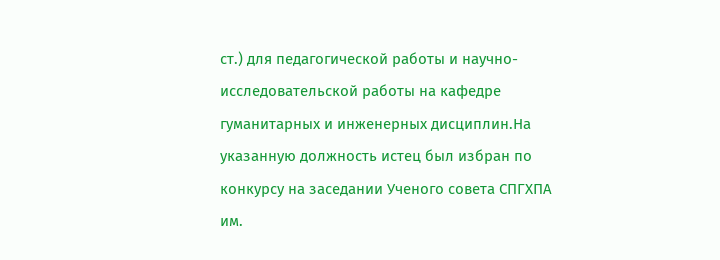ст.) для педагогической работы и научно-исследовательской работы на кафедре гуманитарных и инженерных дисциплин.На указанную должность истец был избран по конкурсу на заседании Ученого совета СПГХПА им.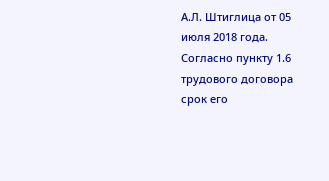А.Л. Штиглица от 05 июля 2018 года.
Согласно пункту 1.6 трудового договора срок его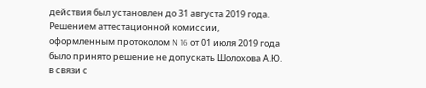действия был установлен до 31 августа 2019 года.
Решением аттестационной комиссии, оформленным протоколом N 16 от 01 июля 2019 года было принято решение не допускать Шолохова А.Ю. в связи с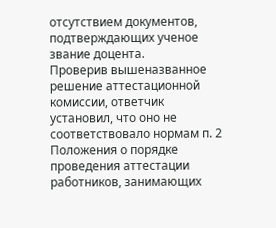отсутствием документов, подтверждающих ученое звание доцента.
Проверив вышеназванное решение аттестационной комиссии, ответчик установил, что оно не соответствовало нормам п. 2 Положения о порядке проведения аттестации работников, занимающих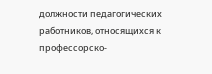должности педагогических работников, относящихся к профессорско-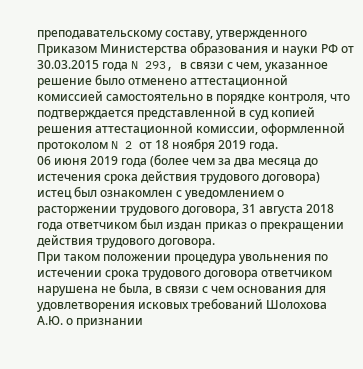преподавательскому составу, утвержденного Приказом Министерства образования и науки РФ от 30.03.2015 года N 293, в связи с чем, указанное решение было отменено аттестационной комиссией самостоятельно в порядке контроля, что подтверждается представленной в суд копией решения аттестационной комиссии, оформленной протоколом N 2 от 18 ноября 2019 года.
06 июня 2019 года (более чем за два месяца до истечения срока действия трудового договора) истец был ознакомлен с уведомлением о расторжении трудового договора, 31 августа 2018 года ответчиком был издан приказ о прекращении действия трудового договора.
При таком положении процедура увольнения по истечении срока трудового договора ответчиком нарушена не была, в связи с чем основания для удовлетворения исковых требований Шолохова А.Ю. о признании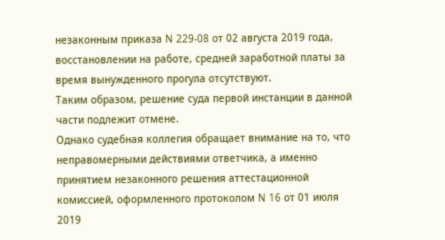незаконным приказа N 229-08 от 02 августа 2019 года, восстановлении на работе, средней заработной платы за время вынужденного прогула отсутствуют.
Таким образом, решение суда первой инстанции в данной части подлежит отмене.
Однако судебная коллегия обращает внимание на то, что неправомерными действиями ответчика, а именно принятием незаконного решения аттестационной комиссией, оформленного протоколом N 16 от 01 июля 2019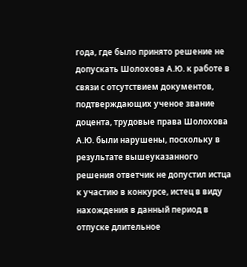года, где было принято решение не допускать Шолохова А.Ю. к работе в связи с отсутствием документов, подтверждающих ученое звание доцента, трудовые права Шолохова А.Ю. были нарушены, поскольку в результате вышеуказанного решения ответчик не допустил истца к участию в конкурсе, истец в виду нахождения в данный период в отпуске длительное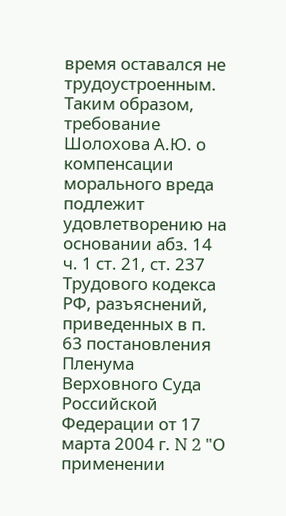время оставался не трудоустроенным.
Таким образом, требование Шолохова А.Ю. о компенсации морального вреда подлежит удовлетворению на основании абз. 14 ч. 1 ст. 21, ст. 237 Трудового кодекса РФ, разъяснений, приведенных в п. 63 постановления Пленума Верховного Суда Российской Федерации от 17 марта 2004 г. N 2 "О применении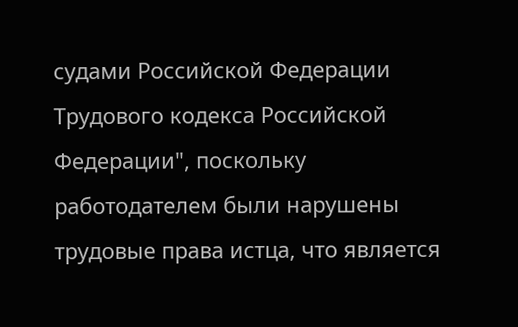судами Российской Федерации Трудового кодекса Российской Федерации", поскольку работодателем были нарушены трудовые права истца, что является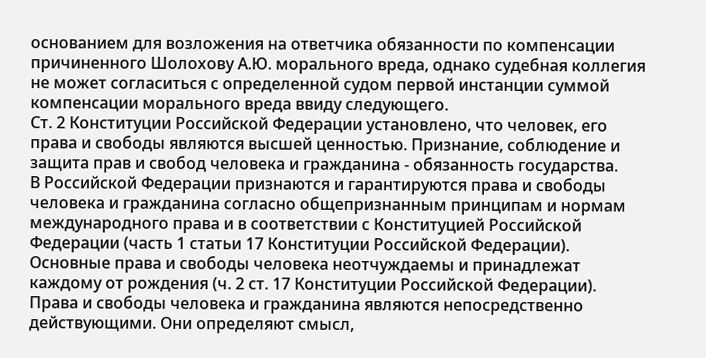основанием для возложения на ответчика обязанности по компенсации причиненного Шолохову А.Ю. морального вреда, однако судебная коллегия не может согласиться с определенной судом первой инстанции суммой компенсации морального вреда ввиду следующего.
Ст. 2 Конституции Российской Федерации установлено, что человек, его права и свободы являются высшей ценностью. Признание, соблюдение и защита прав и свобод человека и гражданина - обязанность государства.
В Российской Федерации признаются и гарантируются права и свободы человека и гражданина согласно общепризнанным принципам и нормам международного права и в соответствии с Конституцией Российской Федерации (часть 1 статьи 17 Конституции Российской Федерации).
Основные права и свободы человека неотчуждаемы и принадлежат каждому от рождения (ч. 2 ст. 17 Конституции Российской Федерации).
Права и свободы человека и гражданина являются непосредственно действующими. Они определяют смысл,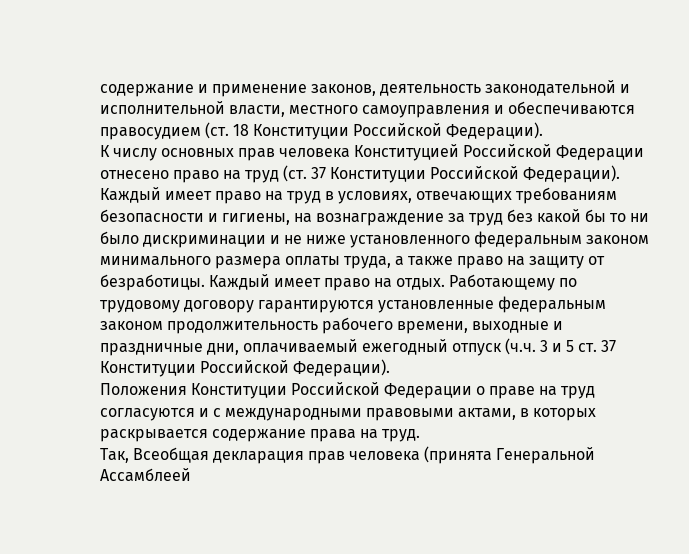содержание и применение законов, деятельность законодательной и исполнительной власти, местного самоуправления и обеспечиваются правосудием (ст. 18 Конституции Российской Федерации).
К числу основных прав человека Конституцией Российской Федерации отнесено право на труд (ст. 37 Конституции Российской Федерации).
Каждый имеет право на труд в условиях, отвечающих требованиям безопасности и гигиены, на вознаграждение за труд без какой бы то ни было дискриминации и не ниже установленного федеральным законом минимального размера оплаты труда, а также право на защиту от безработицы. Каждый имеет право на отдых. Работающему по трудовому договору гарантируются установленные федеральным законом продолжительность рабочего времени, выходные и праздничные дни, оплачиваемый ежегодный отпуск (ч.ч. 3 и 5 ст. 37 Конституции Российской Федерации).
Положения Конституции Российской Федерации о праве на труд согласуются и с международными правовыми актами, в которых раскрывается содержание права на труд.
Так, Всеобщая декларация прав человека (принята Генеральной Ассамблеей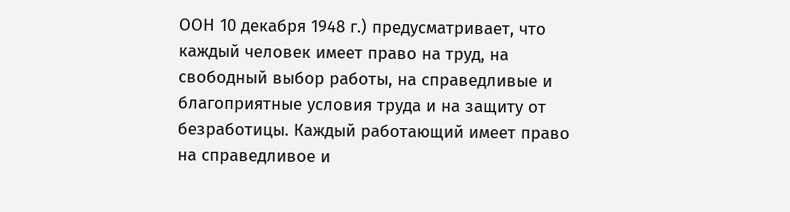ООН 10 декабря 1948 г.) предусматривает, что каждый человек имеет право на труд, на свободный выбор работы, на справедливые и благоприятные условия труда и на защиту от безработицы. Каждый работающий имеет право на справедливое и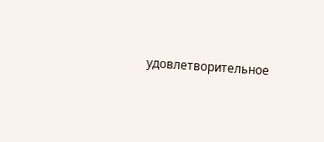удовлетворительное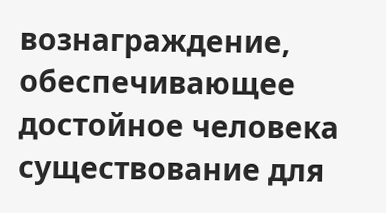вознаграждение, обеспечивающее достойное человека существование для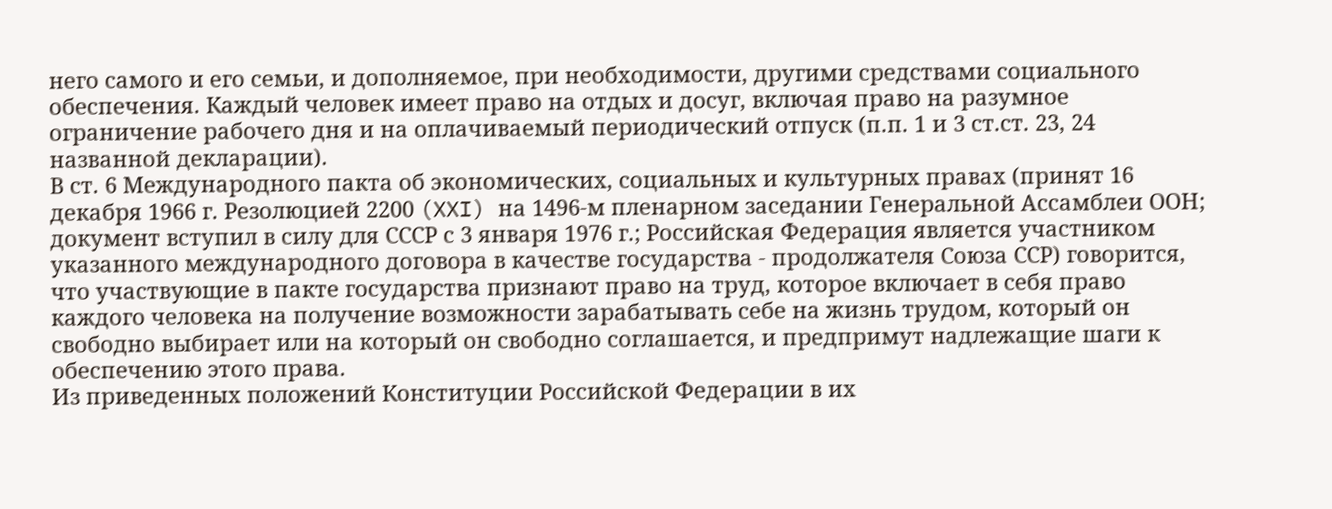него самого и его семьи, и дополняемое, при необходимости, другими средствами социального обеспечения. Каждый человек имеет право на отдых и досуг, включая право на разумное ограничение рабочего дня и на оплачиваемый периодический отпуск (п.п. 1 и 3 ст.ст. 23, 24 названной декларации).
В ст. 6 Международного пакта об экономических, социальных и культурных правах (принят 16 декабря 1966 г. Резолюцией 2200 (XXI) на 1496-м пленарном заседании Генеральной Ассамблеи ООН; документ вступил в силу для СССР с 3 января 1976 г.; Российская Федерация является участником указанного международного договора в качестве государства - продолжателя Союза ССР) говорится, что участвующие в пакте государства признают право на труд, которое включает в себя право каждого человека на получение возможности зарабатывать себе на жизнь трудом, который он свободно выбирает или на который он свободно соглашается, и предпримут надлежащие шаги к обеспечению этого права.
Из приведенных положений Конституции Российской Федерации в их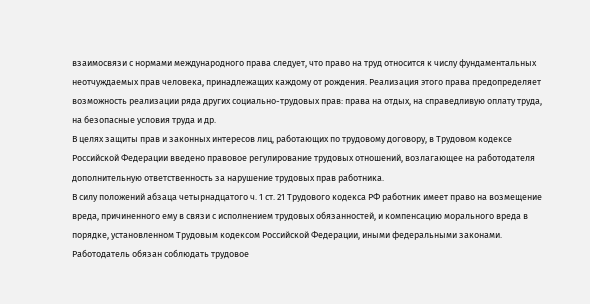взаимосвязи с нормами международного права следует, что право на труд относится к числу фундаментальных неотчуждаемых прав человека, принадлежащих каждому от рождения. Реализация этого права предопределяет возможность реализации ряда других социально-трудовых прав: права на отдых, на справедливую оплату труда, на безопасные условия труда и др.
В целях защиты прав и законных интересов лиц, работающих по трудовому договору, в Трудовом кодексе Российской Федерации введено правовое регулирование трудовых отношений, возлагающее на работодателя дополнительную ответственность за нарушение трудовых прав работника.
В силу положений абзаца четырнадцатого ч. 1 ст. 21 Трудового кодекса РФ работник имеет право на возмещение вреда, причиненного ему в связи с исполнением трудовых обязанностей, и компенсацию морального вреда в порядке, установленном Трудовым кодексом Российской Федерации, иными федеральными законами.
Работодатель обязан соблюдать трудовое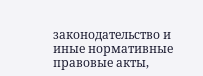законодательство и иные нормативные правовые акты,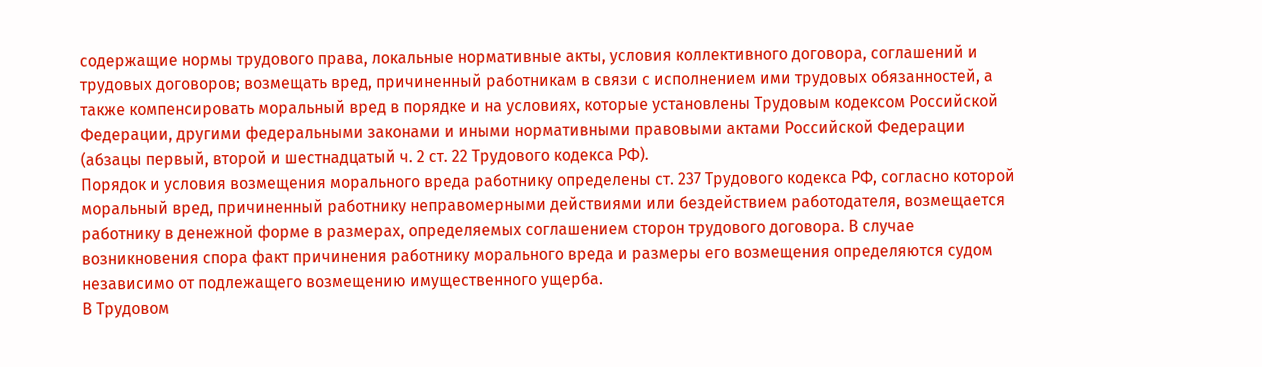содержащие нормы трудового права, локальные нормативные акты, условия коллективного договора, соглашений и трудовых договоров; возмещать вред, причиненный работникам в связи с исполнением ими трудовых обязанностей, а также компенсировать моральный вред в порядке и на условиях, которые установлены Трудовым кодексом Российской Федерации, другими федеральными законами и иными нормативными правовыми актами Российской Федерации (абзацы первый, второй и шестнадцатый ч. 2 ст. 22 Трудового кодекса РФ).
Порядок и условия возмещения морального вреда работнику определены ст. 237 Трудового кодекса РФ, согласно которой моральный вред, причиненный работнику неправомерными действиями или бездействием работодателя, возмещается работнику в денежной форме в размерах, определяемых соглашением сторон трудового договора. В случае возникновения спора факт причинения работнику морального вреда и размеры его возмещения определяются судом независимо от подлежащего возмещению имущественного ущерба.
В Трудовом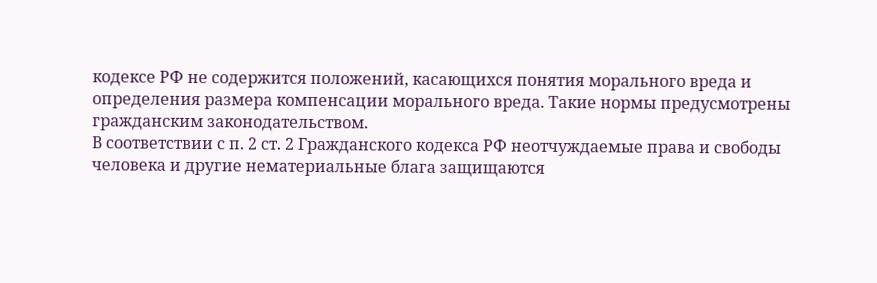кодексе РФ не содержится положений, касающихся понятия морального вреда и определения размера компенсации морального вреда. Такие нормы предусмотрены гражданским законодательством.
В соответствии с п. 2 ст. 2 Гражданского кодекса РФ неотчуждаемые права и свободы человека и другие нематериальные блага защищаются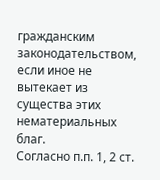гражданским законодательством, если иное не вытекает из существа этих нематериальных благ.
Согласно п.п. 1, 2 ст.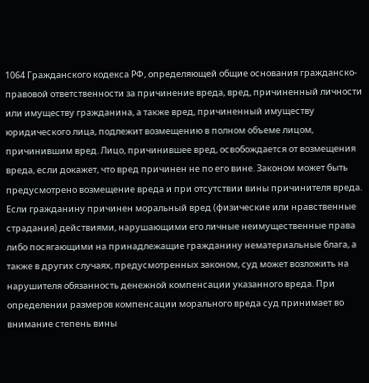1064 Гражданского кодекса РФ, определяющей общие основания гражданско-правовой ответственности за причинение вреда, вред, причиненный личности или имуществу гражданина, а также вред, причиненный имуществу юридического лица, подлежит возмещению в полном объеме лицом, причинившим вред. Лицо, причинившее вред, освобождается от возмещения вреда, если докажет, что вред причинен не по его вине. Законом может быть предусмотрено возмещение вреда и при отсутствии вины причинителя вреда.
Если гражданину причинен моральный вред (физические или нравственные страдания) действиями, нарушающими его личные неимущественные права либо посягающими на принадлежащие гражданину нематериальные блага, а также в других случаях, предусмотренных законом, суд может возложить на нарушителя обязанность денежной компенсации указанного вреда. При определении размеров компенсации морального вреда суд принимает во внимание степень вины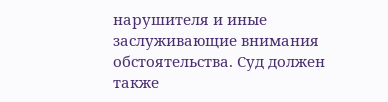нарушителя и иные заслуживающие внимания обстоятельства. Суд должен также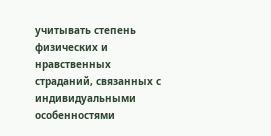учитывать степень физических и нравственных страданий, связанных с индивидуальными особенностями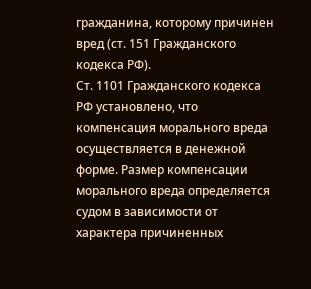гражданина, которому причинен вред (ст. 151 Гражданского кодекса РФ).
Ст. 1101 Гражданского кодекса РФ установлено, что компенсация морального вреда осуществляется в денежной форме. Размер компенсации морального вреда определяется судом в зависимости от характера причиненных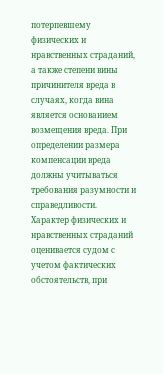потерпевшему физических и нравственных страданий, а также степени вины причинителя вреда в случаях, когда вина является основанием возмещения вреда. При определении размера компенсации вреда должны учитываться требования разумности и справедливости. Характер физических и нравственных страданий оценивается судом с учетом фактических обстоятельств, при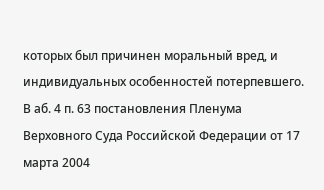которых был причинен моральный вред, и индивидуальных особенностей потерпевшего.
В аб. 4 п. 63 постановления Пленума Верховного Суда Российской Федерации от 17 марта 2004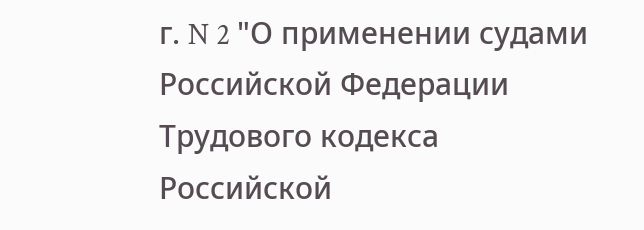г. N 2 "О применении судами Российской Федерации Трудового кодекса Российской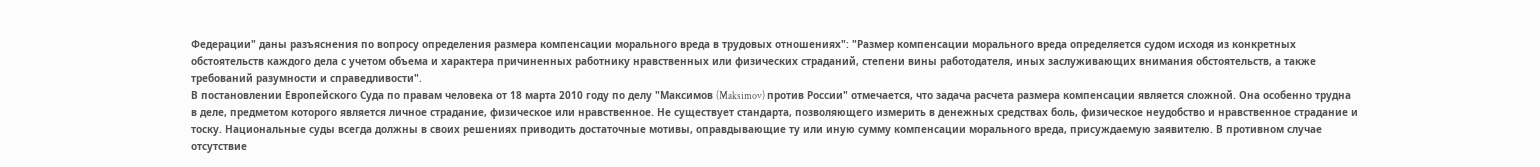Федерации" даны разъяснения по вопросу определения размера компенсации морального вреда в трудовых отношениях": "Размер компенсации морального вреда определяется судом исходя из конкретных обстоятельств каждого дела с учетом объема и характера причиненных работнику нравственных или физических страданий, степени вины работодателя, иных заслуживающих внимания обстоятельств, а также требований разумности и справедливости".
В постановлении Европейского Суда по правам человека от 18 марта 2010 году по делу "Максимов (Maksimov) против России" отмечается, что задача расчета размера компенсации является сложной. Она особенно трудна в деле, предметом которого является личное страдание, физическое или нравственное. Не существует стандарта, позволяющего измерить в денежных средствах боль, физическое неудобство и нравственное страдание и тоску. Национальные суды всегда должны в своих решениях приводить достаточные мотивы, оправдывающие ту или иную сумму компенсации морального вреда, присуждаемую заявителю. В противном случае отсутствие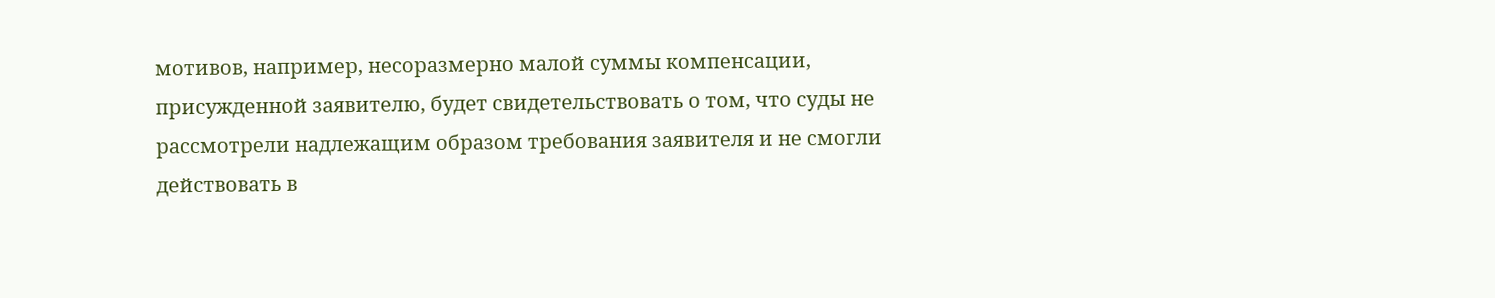мотивов, например, несоразмерно малой суммы компенсации, присужденной заявителю, будет свидетельствовать о том, что суды не рассмотрели надлежащим образом требования заявителя и не смогли действовать в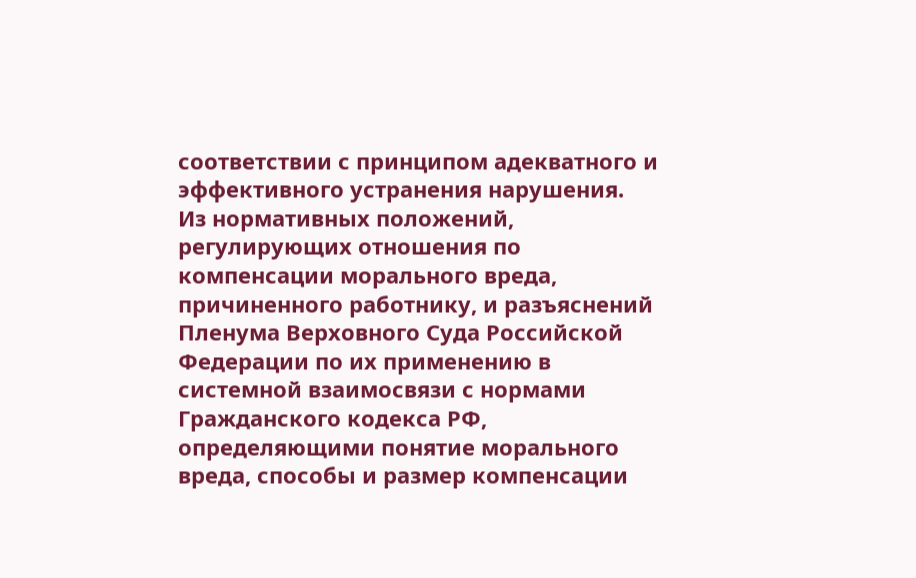соответствии с принципом адекватного и эффективного устранения нарушения.
Из нормативных положений, регулирующих отношения по компенсации морального вреда, причиненного работнику, и разъяснений Пленума Верховного Суда Российской Федерации по их применению в системной взаимосвязи с нормами Гражданского кодекса РФ, определяющими понятие морального вреда, способы и размер компенсации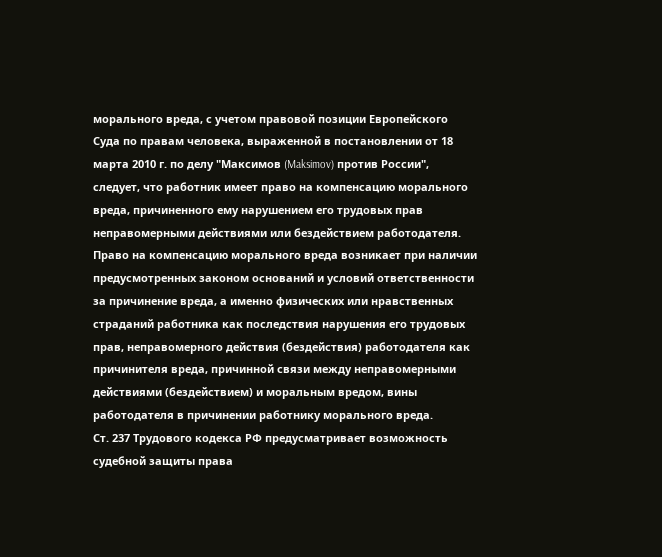морального вреда, с учетом правовой позиции Европейского Суда по правам человека, выраженной в постановлении от 18 марта 2010 г. по делу "Максимов (Maksimov) против России", следует, что работник имеет право на компенсацию морального вреда, причиненного ему нарушением его трудовых прав неправомерными действиями или бездействием работодателя. Право на компенсацию морального вреда возникает при наличии предусмотренных законом оснований и условий ответственности за причинение вреда, а именно физических или нравственных страданий работника как последствия нарушения его трудовых прав, неправомерного действия (бездействия) работодателя как причинителя вреда, причинной связи между неправомерными действиями (бездействием) и моральным вредом, вины работодателя в причинении работнику морального вреда.
Ст. 237 Трудового кодекса РФ предусматривает возможность судебной защиты права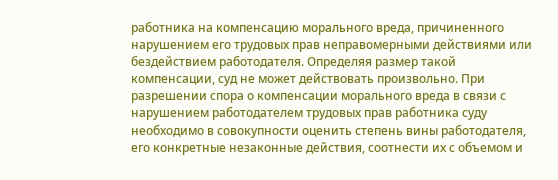работника на компенсацию морального вреда, причиненного нарушением его трудовых прав неправомерными действиями или бездействием работодателя. Определяя размер такой компенсации, суд не может действовать произвольно. При разрешении спора о компенсации морального вреда в связи с нарушением работодателем трудовых прав работника суду необходимо в совокупности оценить степень вины работодателя, его конкретные незаконные действия, соотнести их с объемом и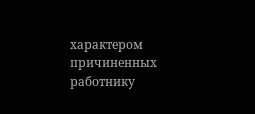характером причиненных работнику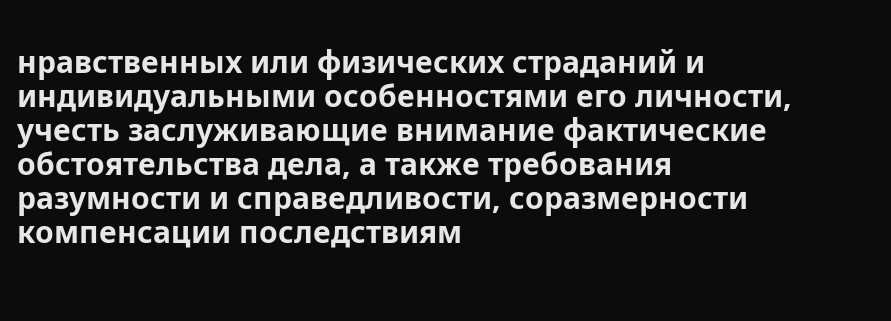нравственных или физических страданий и индивидуальными особенностями его личности, учесть заслуживающие внимание фактические обстоятельства дела, а также требования разумности и справедливости, соразмерности компенсации последствиям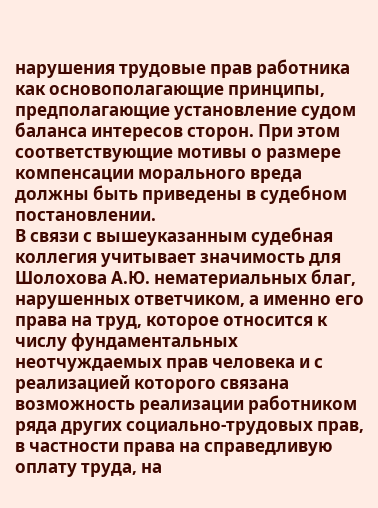нарушения трудовые прав работника как основополагающие принципы, предполагающие установление судом баланса интересов сторон. При этом соответствующие мотивы о размере компенсации морального вреда должны быть приведены в судебном постановлении.
В связи с вышеуказанным судебная коллегия учитывает значимость для Шолохова А.Ю. нематериальных благ, нарушенных ответчиком, а именно его права на труд, которое относится к числу фундаментальных неотчуждаемых прав человека и с реализацией которого связана возможность реализации работником ряда других социально-трудовых прав, в частности права на справедливую оплату труда, на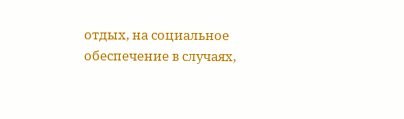отдых, на социальное обеспечение в случаях,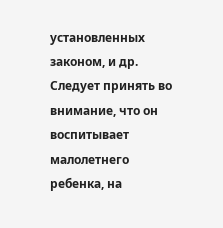установленных законом, и др.
Следует принять во внимание, что он воспитывает малолетнего ребенка, на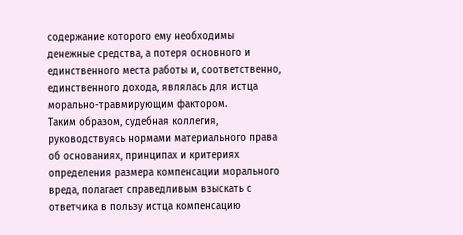содержание которого ему необходимы денежные средства, а потеря основного и единственного места работы и, соответственно, единственного дохода, являлась для истца морально-травмирующим фактором.
Таким образом, судебная коллегия, руководствуясь нормами материального права об основаниях, принципах и критериях определения размера компенсации морального вреда, полагает справедливым взыскать с ответчика в пользу истца компенсацию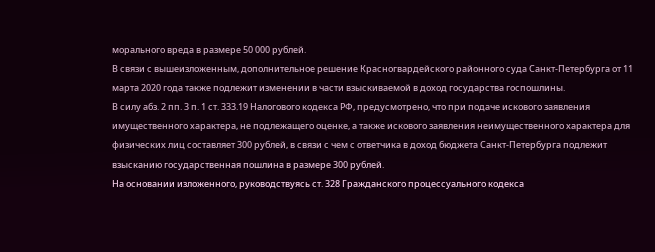морального вреда в размере 50 000 рублей.
В связи с вышеизложенным, дополнительное решение Красногвардейского районного суда Санкт-Петербурга от 11 марта 2020 года также подлежит изменении в части взыскиваемой в доход государства госпошлины.
В силу абз. 2 пп. 3 п. 1 ст. 333.19 Налогового кодекса РФ, предусмотрено, что при подаче искового заявления имущественного характера, не подлежащего оценке, а также искового заявления неимущественного характера для физических лиц составляет 300 рублей, в связи с чем с ответчика в доход бюджета Санкт-Петербурга подлежит взысканию государственная пошлина в размере 300 рублей.
На основании изложенного, руководствуясь ст. 328 Гражданского процессуального кодекса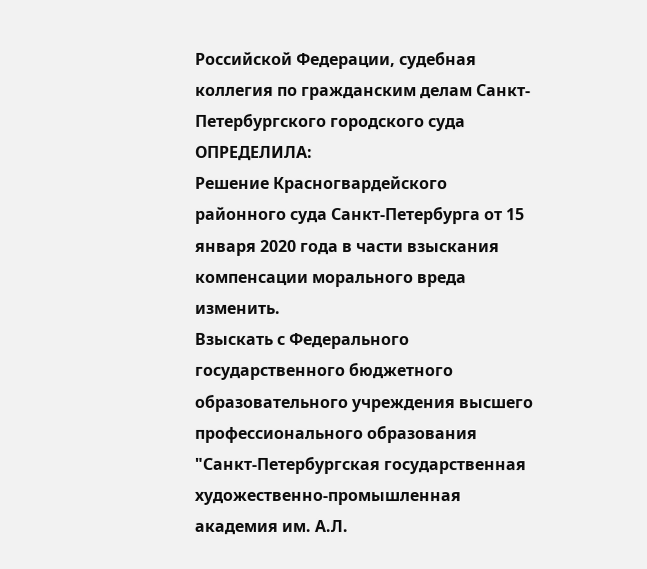Российской Федерации, судебная коллегия по гражданским делам Санкт-Петербургского городского суда
ОПРЕДЕЛИЛА:
Решение Красногвардейского районного суда Санкт-Петербурга от 15 января 2020 года в части взыскания компенсации морального вреда изменить.
Взыскать с Федерального государственного бюджетного образовательного учреждения высшего профессионального образования "Санкт-Петербургская государственная художественно-промышленная академия им. А.Л.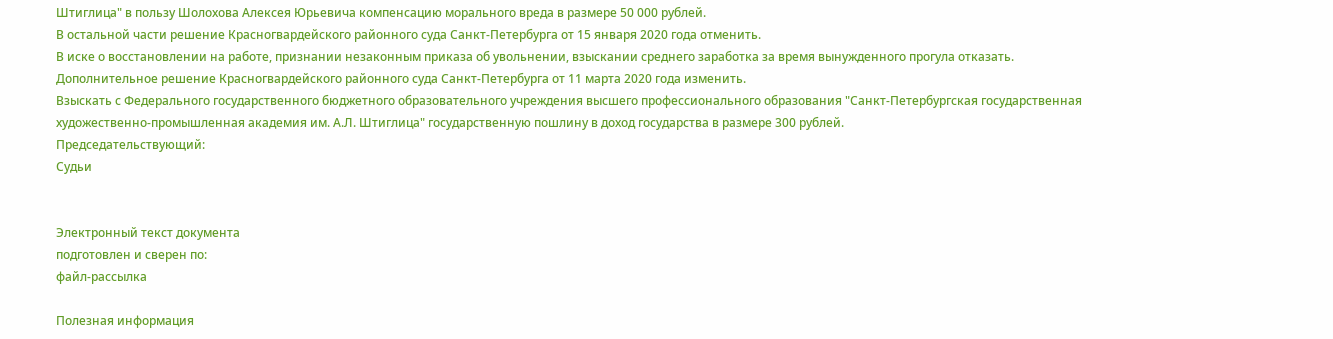Штиглица" в пользу Шолохова Алексея Юрьевича компенсацию морального вреда в размере 50 000 рублей.
В остальной части решение Красногвардейского районного суда Санкт-Петербурга от 15 января 2020 года отменить.
В иске о восстановлении на работе, признании незаконным приказа об увольнении, взыскании среднего заработка за время вынужденного прогула отказать.
Дополнительное решение Красногвардейского районного суда Санкт-Петербурга от 11 марта 2020 года изменить.
Взыскать с Федерального государственного бюджетного образовательного учреждения высшего профессионального образования "Санкт-Петербургская государственная художественно-промышленная академия им. А.Л. Штиглица" государственную пошлину в доход государства в размере 300 рублей.
Председательствующий:
Судьи


Электронный текст документа
подготовлен и сверен по:
файл-рассылка

Полезная информация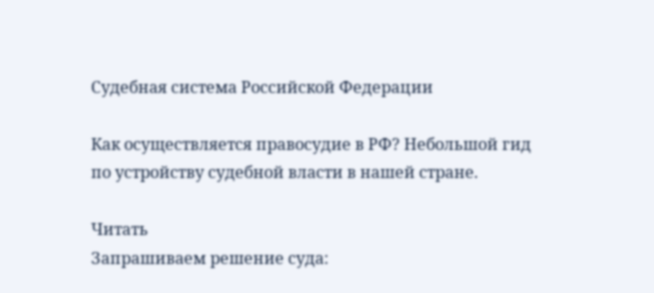Судебная система Российской Федерации

Как осуществляется правосудие в РФ? Небольшой гид по устройству судебной власти в нашей стране.

Читать
Запрашиваем решение суда: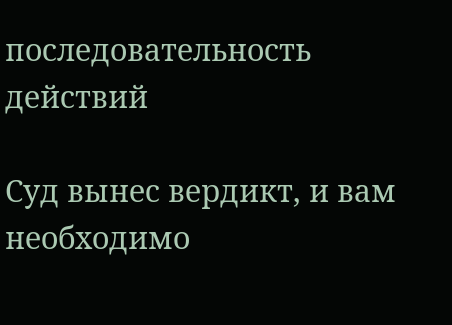последовательность действий

Суд вынес вердикт, и вам необходимо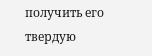получить его твердую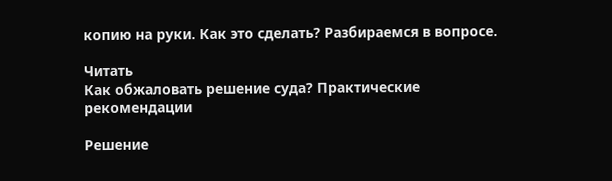копию на руки. Как это сделать? Разбираемся в вопросе.

Читать
Как обжаловать решение суда? Практические рекомендации

Решение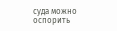суда можно оспорить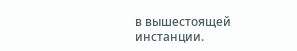в вышестоящей инстанции.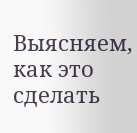Выясняем, как это сделать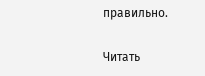правильно.

Читать